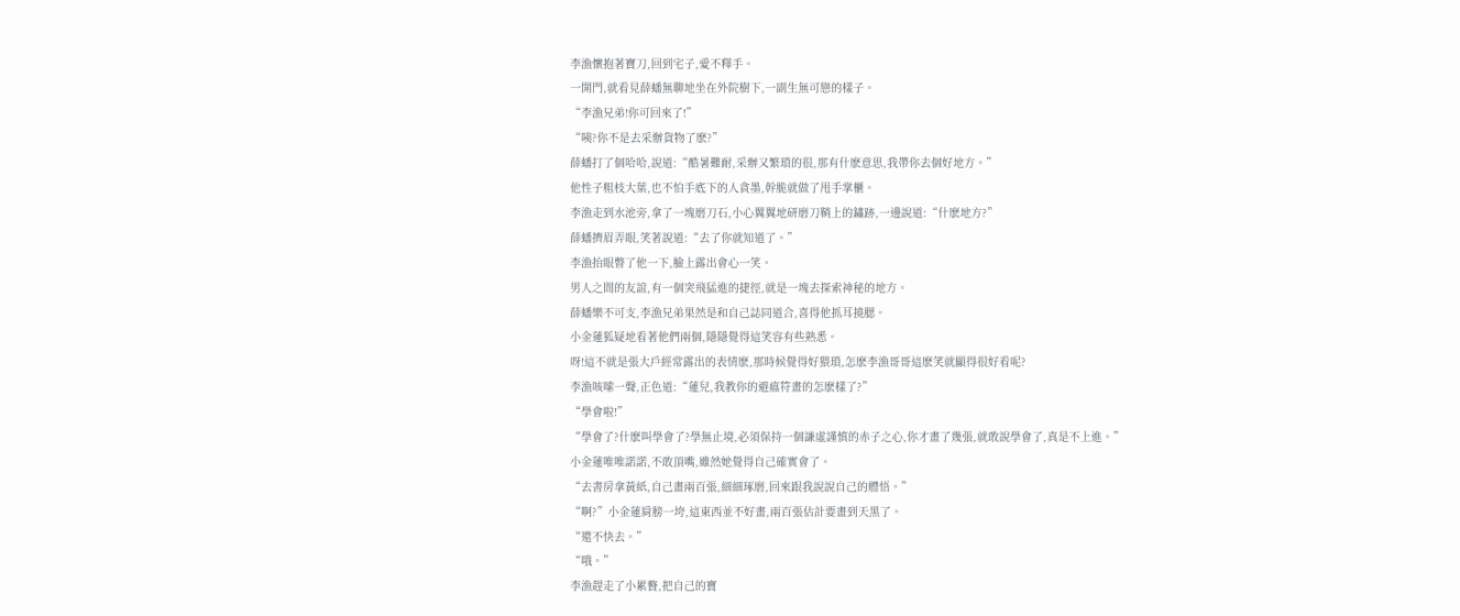李漁懷抱著寶刀,回到宅子,愛不釋手。
一開門,就看見薛蟠無聊地坐在外院樹下,一副生無可戀的樣子。
“李漁兄弟!你可回來了!”
“咦?你不是去采辦貨物了麽?”
薛蟠打了個哈哈,說道:“酷暑難耐,采辦又繁瑣的很,那有什麽意思,我帶你去個好地方。”
他性子粗枝大葉,也不怕手底下的人貪墨,幹脆就做了甩手掌櫃。
李漁走到水池旁,拿了一塊磨刀石,小心翼翼地研磨刀鞘上的鏽跡,一邊說道:“什麽地方?”
薛蟠擠眉弄眼,笑著說道:“去了你就知道了。”
李漁抬眼瞥了他一下,臉上露出會心一笑。
男人之間的友誼,有一個突飛猛進的捷徑,就是一塊去探索神秘的地方。
薛蟠樂不可支,李漁兄弟果然是和自己誌同道合,喜得他抓耳撓腮。
小金蓮狐疑地看著他們兩個,隱隱覺得這笑容有些熟悉。
呀!這不就是張大戶經常露出的表情麽,那時候覺得好猥瑣,怎麽李漁哥哥這麽笑就顯得很好看呢?
李漁咳嗦一聲,正色道:“蓮兒,我教你的避瘟符畫的怎麽樣了?”
“學會啦!”
“學會了?什麽叫學會了?學無止境,必須保持一個謙虛謹慎的赤子之心,你才畫了幾張,就敢說學會了,真是不上進。”
小金蓮唯唯諾諾,不敢頂嘴,雖然她覺得自己確實會了。
“去書房拿黃紙,自己畫兩百張,細細琢磨,回來跟我說說自己的體悟。”
“啊?”小金蓮肩膀一垮,這東西並不好畫,兩百張估計要畫到天黑了。
“還不快去。”
“哦。”
李漁趕走了小累贅,把自己的寶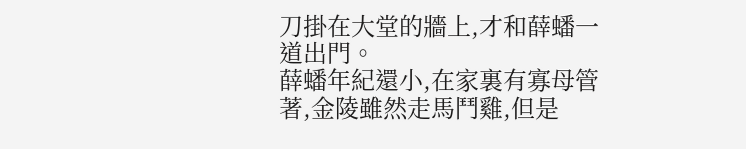刀掛在大堂的牆上,才和薛蟠一道出門。
薛蟠年紀還小,在家裏有寡母管著,金陵雖然走馬鬥雞,但是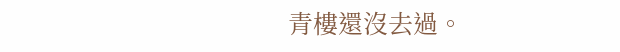青樓還沒去過。